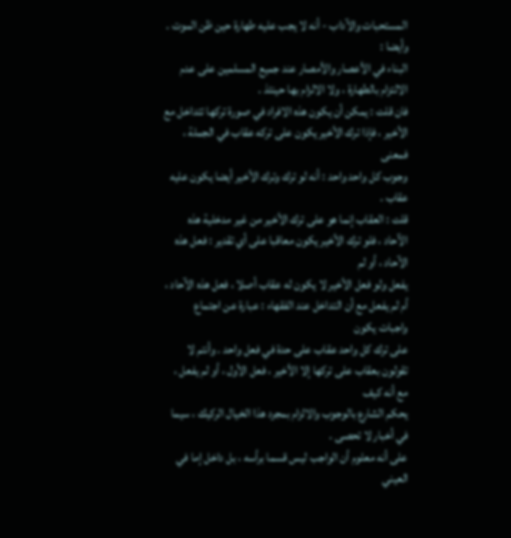المستحبات والآداب - أنه لا يجب عليه طهارة حين ظن الموت . وأيضا :
البناء في الأعصار والأمصار عند جميع المسلمين على عدم الالتزام بالطهارة ، ولا الالزام بها حينئذ .
فان قلت : يمكن أن يكون هذه الافراد في صورة تركها تتداخل مع الأخير ، فإذا ترك الأخير يكون على تركه عقاب في الجملة ، فمعنى
وجوب كل واحد واحد : أنه لو ترك وترك الأخير أيضا يكون عليه عقاب .
قلت : العقاب إنما هو على ترك الأخير من غير مدخلية هذه الآحاد ، فلو ترك الأخير يكون معاقبا على أي تقدير : فعل هذه الآحاد ، أو لم
يفعل ولو فعل الأخير لا يكون له عقاب أصلا ، فعل هذه الآحاد ، أم لم يفعل مع أن التداخل عند الفقهاء : عبارة عن اجتماع واجبات يكون
على ترك كل واحد عقاب على حدة في فعل واحد . وأنتم لا تقولون بعقاب على تركها إلا الأخير ، فعل الأول ، أو لم يفعل ، مع أنه كيف
يحكم الشارع بالوجوب والالزام بمجرد هذا الخيال الركيك ، سيما في أخبار لا تحصى .
على أنه معلوم أن الواجب ليس قسما برأسه ، بل داخل إما في العيني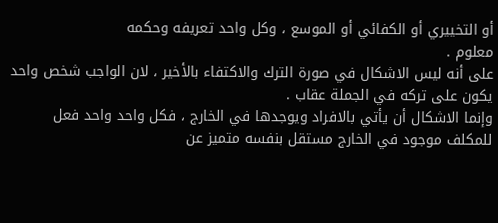أو التخييري أو الكفائي أو الموسع ، وكل واحد تعريفه وحكمه
معلوم .
على أنه ليس الاشكال في صورة الترك والاكتفاء بالأخير ، لان الواجب شخص واحد يكون على تركه في الجملة عقاب .
وإنما الاشكال أن يأتي بالافراد ويوجدها في الخارج ، فكل واحد واحد فعل للمكلف موجود في الخارج مستقل بنفسه متميز عن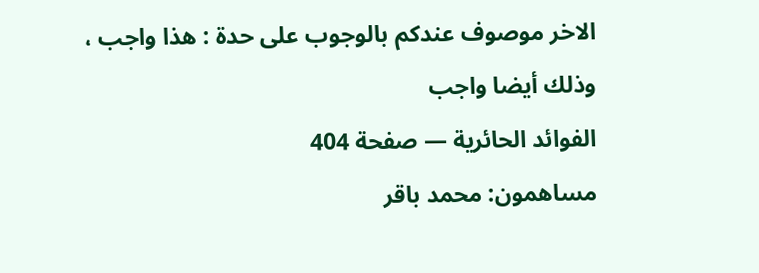الاخر موصوف عندكم بالوجوب على حدة : هذا واجب ، وذلك أيضا واجب
الفوائد الحائرية — صفحة 404
مساهمون: محمد باقر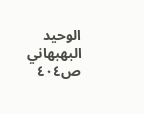الوحيد البهبهاني
ص٤٠٤